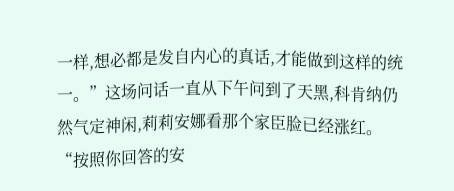一样,想必都是发自内心的真话,才能做到这样的统一。”这场问话一直从下午问到了天黑,科肯纳仍然气定神闲,莉莉安娜看那个家臣脸已经涨红。
“按照你回答的安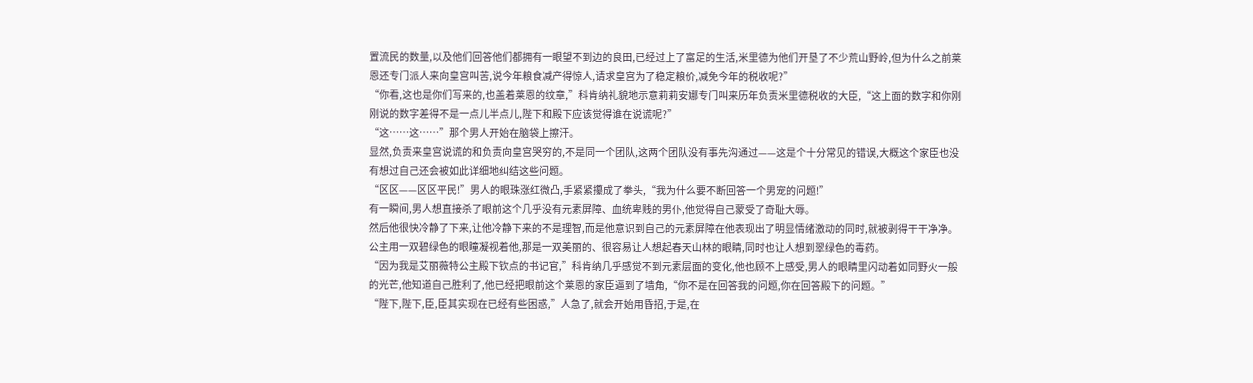置流民的数量,以及他们回答他们都拥有一眼望不到边的良田,已经过上了富足的生活,米里德为他们开垦了不少荒山野岭,但为什么之前莱恩还专门派人来向皇宫叫苦,说今年粮食减产得惊人,请求皇宫为了稳定粮价,减免今年的税收呢?”
“你看,这也是你们写来的,也盖着莱恩的纹章,”科肯纳礼貌地示意莉莉安娜专门叫来历年负责米里德税收的大臣,“这上面的数字和你刚刚说的数字差得不是一点儿半点儿,陛下和殿下应该觉得谁在说谎呢?”
“这……这……”那个男人开始在脑袋上擦汗。
显然,负责来皇宫说谎的和负责向皇宫哭穷的,不是同一个团队,这两个团队没有事先沟通过——这是个十分常见的错误,大概这个家臣也没有想过自己还会被如此详细地纠结这些问题。
“区区——区区平民!”男人的眼珠涨红微凸,手紧紧攥成了拳头,“我为什么要不断回答一个男宠的问题!”
有一瞬间,男人想直接杀了眼前这个几乎没有元素屏障、血统卑贱的男仆,他觉得自己蒙受了奇耻大辱。
然后他很快冷静了下来,让他冷静下来的不是理智,而是他意识到自己的元素屏障在他表现出了明显情绪激动的同时,就被剥得干干净净。
公主用一双碧绿色的眼瞳凝视着他,那是一双美丽的、很容易让人想起春天山林的眼睛,同时也让人想到翠绿色的毒药。
“因为我是艾丽薇特公主殿下钦点的书记官,”科肯纳几乎感觉不到元素层面的变化,他也顾不上感受,男人的眼睛里闪动着如同野火一般的光芒,他知道自己胜利了,他已经把眼前这个莱恩的家臣逼到了墙角,“你不是在回答我的问题,你在回答殿下的问题。”
“陛下,陛下,臣,臣其实现在已经有些困惑,”人急了,就会开始用昏招,于是,在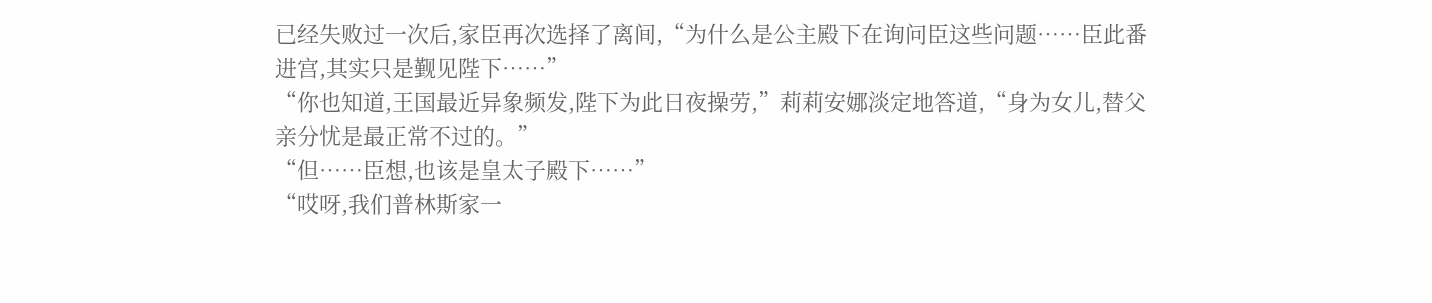已经失败过一次后,家臣再次选择了离间,“为什么是公主殿下在询问臣这些问题……臣此番进宫,其实只是觐见陛下……”
“你也知道,王国最近异象频发,陛下为此日夜操劳,”莉莉安娜淡定地答道,“身为女儿,替父亲分忧是最正常不过的。”
“但……臣想,也该是皇太子殿下……”
“哎呀,我们普林斯家一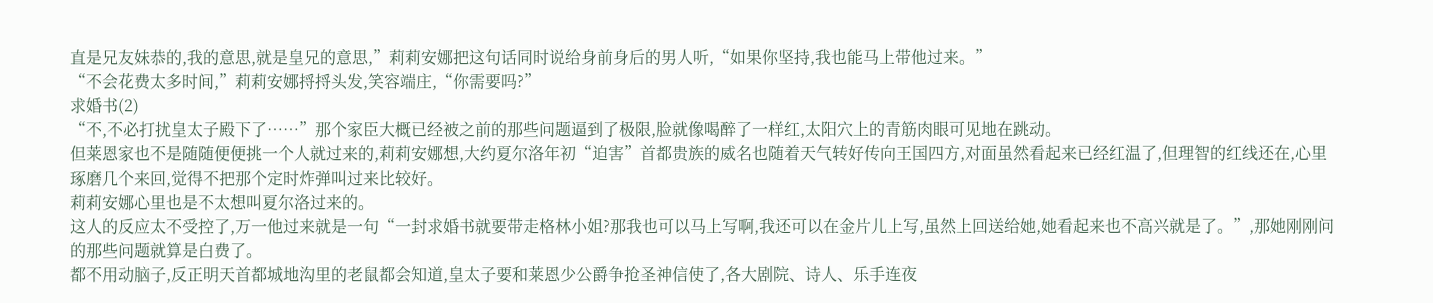直是兄友妹恭的,我的意思,就是皇兄的意思,”莉莉安娜把这句话同时说给身前身后的男人听,“如果你坚持,我也能马上带他过来。”
“不会花费太多时间,”莉莉安娜捋捋头发,笑容端庄,“你需要吗?”
求婚书(2)
“不,不必打扰皇太子殿下了……”那个家臣大概已经被之前的那些问题逼到了极限,脸就像喝醉了一样红,太阳穴上的青筋肉眼可见地在跳动。
但莱恩家也不是随随便便挑一个人就过来的,莉莉安娜想,大约夏尔洛年初“迫害”首都贵族的威名也随着天气转好传向王国四方,对面虽然看起来已经红温了,但理智的红线还在,心里琢磨几个来回,觉得不把那个定时炸弹叫过来比较好。
莉莉安娜心里也是不太想叫夏尔洛过来的。
这人的反应太不受控了,万一他过来就是一句“一封求婚书就要带走格林小姐?那我也可以马上写啊,我还可以在金片儿上写,虽然上回送给她,她看起来也不高兴就是了。”,那她刚刚问的那些问题就算是白费了。
都不用动脑子,反正明天首都城地沟里的老鼠都会知道,皇太子要和莱恩少公爵争抢圣神信使了,各大剧院、诗人、乐手连夜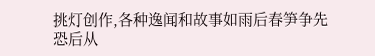挑灯创作,各种逸闻和故事如雨后春笋争先恐后从